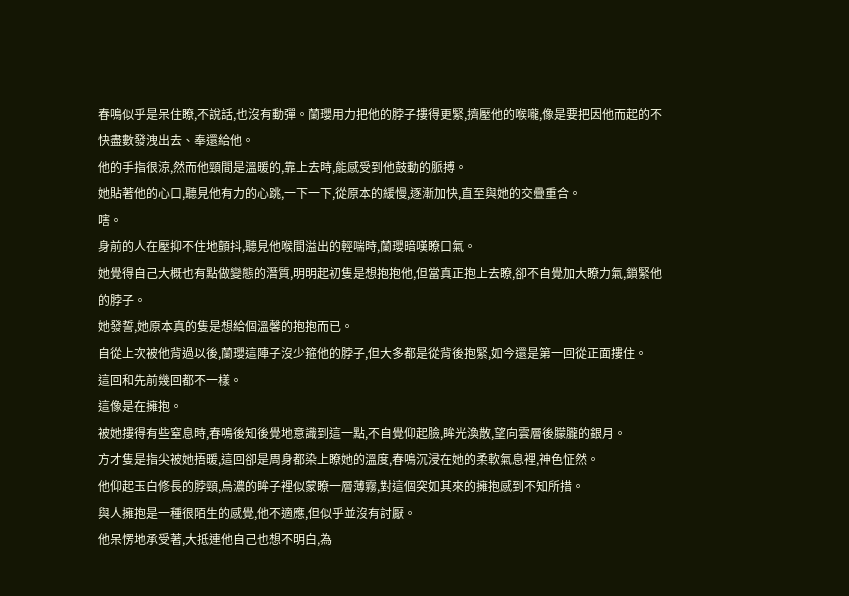春鳴似乎是呆住瞭,不說話,也沒有動彈。蘭瓔用力把他的脖子摟得更緊,擠壓他的喉嚨,像是要把因他而起的不快盡數發洩出去、奉還給他。
他的手指很涼,然而他頸間是溫暖的,靠上去時,能感受到他鼓動的脈搏。
她貼著他的心口,聽見他有力的心跳,一下一下,從原本的緩慢,逐漸加快,直至與她的交疊重合。
嗐。
身前的人在壓抑不住地顫抖,聽見他喉間溢出的輕喘時,蘭瓔暗嘆瞭口氣。
她覺得自己大概也有點做變態的潛質,明明起初隻是想抱抱他,但當真正抱上去瞭,卻不自覺加大瞭力氣,鎖緊他的脖子。
她發誓,她原本真的隻是想給個溫馨的抱抱而已。
自從上次被他背過以後,蘭瓔這陣子沒少箍他的脖子,但大多都是從背後抱緊,如今還是第一回從正面摟住。
這回和先前幾回都不一樣。
這像是在擁抱。
被她摟得有些窒息時,春鳴後知後覺地意識到這一點,不自覺仰起臉,眸光渙散,望向雲層後朦朧的銀月。
方才隻是指尖被她捂暖,這回卻是周身都染上瞭她的溫度,春鳴沉浸在她的柔軟氣息裡,神色怔然。
他仰起玉白修長的脖頸,烏濃的眸子裡似蒙瞭一層薄霧,對這個突如其來的擁抱感到不知所措。
與人擁抱是一種很陌生的感覺,他不適應,但似乎並沒有討厭。
他呆愣地承受著,大抵連他自己也想不明白,為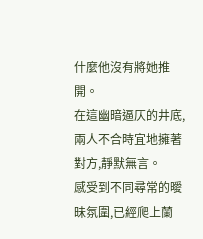什麼他沒有將她推開。
在這幽暗逼仄的井底,兩人不合時宜地擁著對方,靜默無言。
感受到不同尋常的曖昧氛圍,已經爬上蘭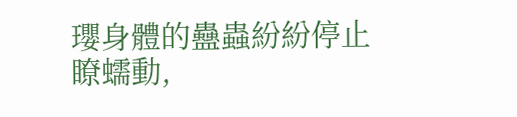瓔身體的蠱蟲紛紛停止瞭蠕動,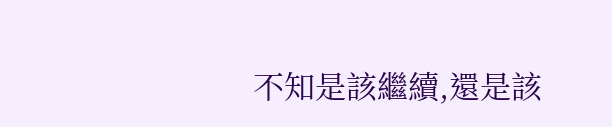不知是該繼續,還是該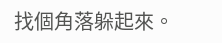找個角落躲起來。